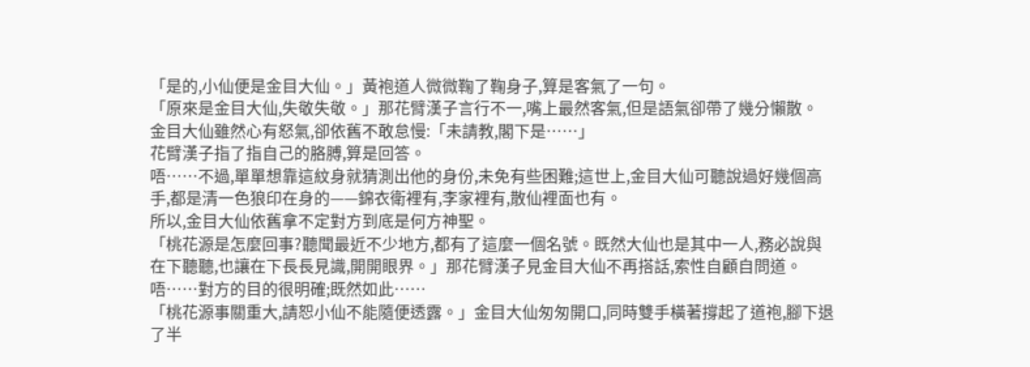「是的,小仙便是金目大仙。」黃袍道人微微鞠了鞠身子,算是客氣了一句。
「原來是金目大仙,失敬失敬。」那花臂漢子言行不一,嘴上最然客氣,但是語氣卻帶了幾分懶散。
金目大仙雖然心有怒氣,卻依舊不敢怠慢:「未請教,閣下是……」
花臂漢子指了指自己的胳膊,算是回答。
唔……不過,單單想靠這紋身就猜測出他的身份,未免有些困難;這世上,金目大仙可聽說過好幾個高手,都是清一色狼印在身的——錦衣衛裡有,李家裡有,散仙裡面也有。
所以,金目大仙依舊拿不定對方到底是何方神聖。
「桃花源是怎麼回事?聽聞最近不少地方,都有了這麼一個名號。既然大仙也是其中一人,務必說與在下聽聽,也讓在下長長見識,開開眼界。」那花臂漢子見金目大仙不再搭話,索性自顧自問道。
唔……對方的目的很明確;既然如此……
「桃花源事關重大,請恕小仙不能隨便透露。」金目大仙匆匆開口,同時雙手橫著撐起了道袍,腳下退了半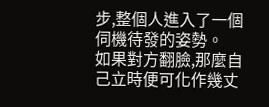步,整個人進入了一個伺機待發的姿勢。
如果對方翻臉,那麼自己立時便可化作幾丈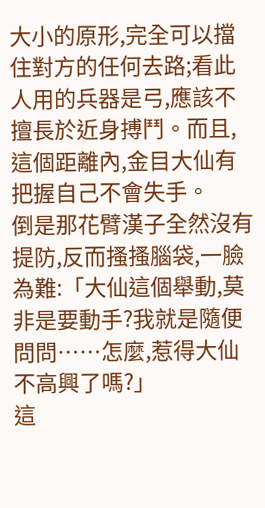大小的原形,完全可以擋住對方的任何去路;看此人用的兵器是弓,應該不擅長於近身搏鬥。而且,這個距離內,金目大仙有把握自己不會失手。
倒是那花臂漢子全然沒有提防,反而搔搔腦袋,一臉為難:「大仙這個舉動,莫非是要動手?我就是隨便問問……怎麼,惹得大仙不高興了嗎?」
這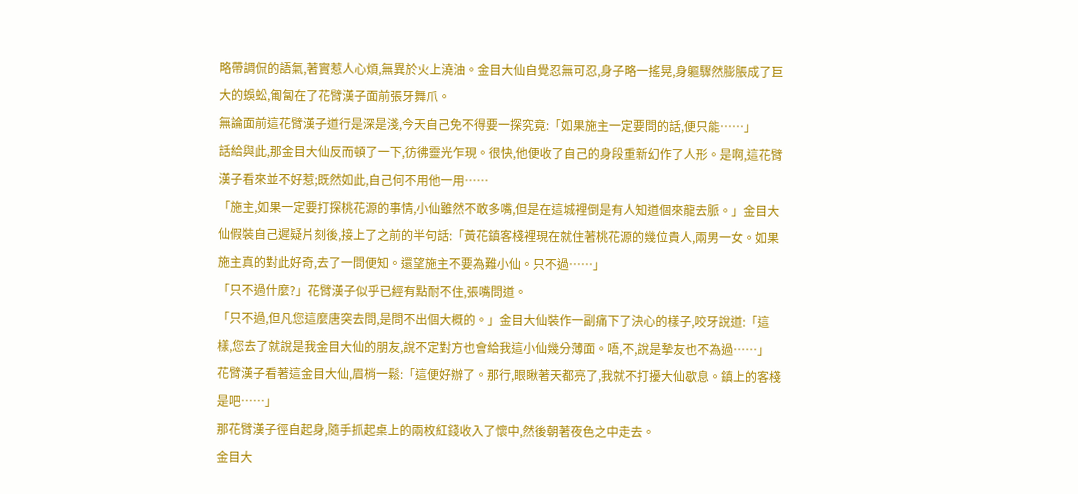略帶調侃的語氣,著實惹人心煩,無異於火上澆油。金目大仙自覺忍無可忍,身子略一搖晃,身軀驟然膨脹成了巨大的蜈蚣,匍匐在了花臂漢子面前張牙舞爪。
無論面前這花臂漢子道行是深是淺,今天自己免不得要一探究竟:「如果施主一定要問的話,便只能……」
話給與此,那金目大仙反而頓了一下,彷彿靈光乍現。很快,他便收了自己的身段重新幻作了人形。是啊,這花臂漢子看來並不好惹;既然如此,自己何不用他一用……
「施主,如果一定要打探桃花源的事情,小仙雖然不敢多嘴,但是在這城裡倒是有人知道個來龍去脈。」金目大仙假裝自己遲疑片刻後,接上了之前的半句話:「黃花鎮客棧裡現在就住著桃花源的幾位貴人,兩男一女。如果施主真的對此好奇,去了一問便知。還望施主不要為難小仙。只不過……」
「只不過什麼?」花臂漢子似乎已經有點耐不住,張嘴問道。
「只不過,但凡您這麼唐突去問,是問不出個大概的。」金目大仙裝作一副痛下了決心的樣子,咬牙說道:「這樣,您去了就說是我金目大仙的朋友,說不定對方也會給我這小仙幾分薄面。唔,不,說是摯友也不為過……」
花臂漢子看著這金目大仙,眉梢一鬆:「這便好辦了。那行,眼瞅著天都亮了,我就不打擾大仙歇息。鎮上的客棧是吧……」
那花臂漢子徑自起身,隨手抓起桌上的兩枚紅錢收入了懷中,然後朝著夜色之中走去。
金目大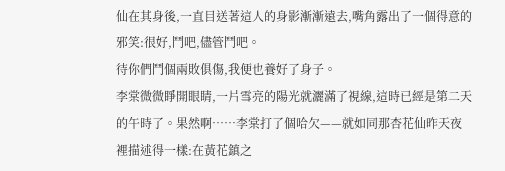仙在其身後,一直目送著這人的身影漸漸遠去,嘴角露出了一個得意的邪笑:很好,鬥吧,儘管鬥吧。
待你們鬥個兩敗俱傷,我便也養好了身子。
李棠微微睜開眼睛,一片雪亮的陽光就灑滿了視線,這時已經是第二天的午時了。果然啊……李棠打了個哈欠——就如同那杏花仙昨天夜裡描述得一樣:在黃花鎮之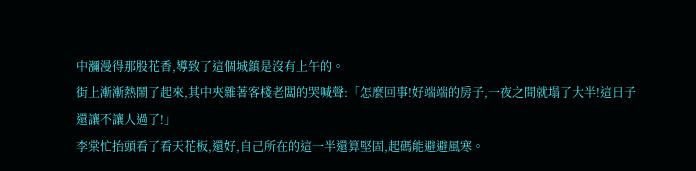中瀰漫得那股花香,導致了這個城鎮是沒有上午的。
街上漸漸熱鬧了起來,其中夾雜著客棧老闆的哭喊聲:「怎麼回事!好端端的房子,一夜之間就塌了大半!這日子還讓不讓人過了!」
李棠忙抬頭看了看天花板,還好,自己所在的這一半還算堅固,起碼能避避風寒。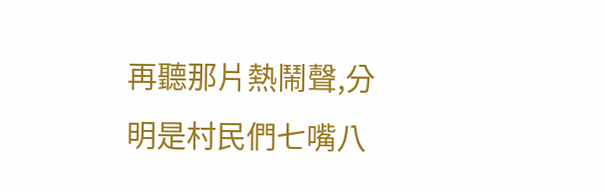再聽那片熱鬧聲,分明是村民們七嘴八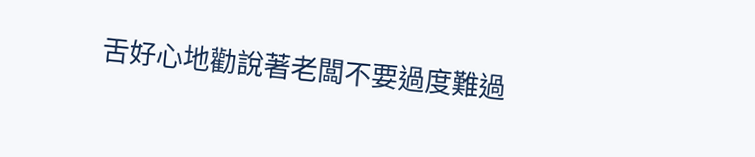舌好心地勸說著老闆不要過度難過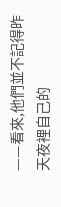——看來,他們並不記得昨天夜裡自己的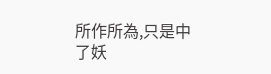所作所為,只是中了妖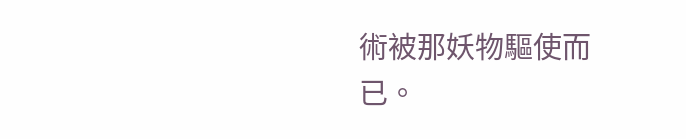術被那妖物驅使而已。